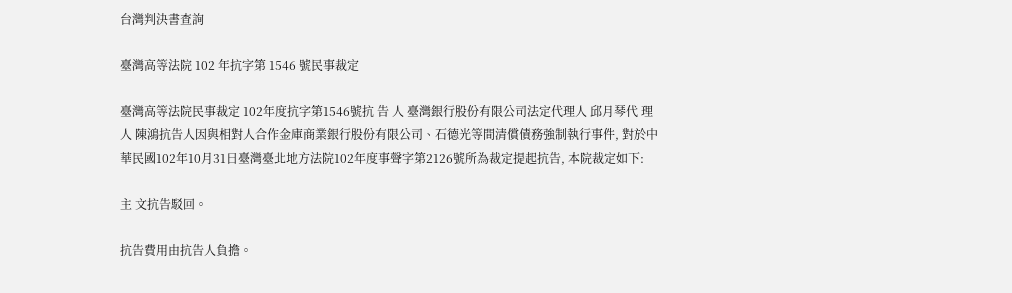台灣判決書查詢

臺灣高等法院 102 年抗字第 1546 號民事裁定

臺灣高等法院民事裁定 102年度抗字第1546號抗 告 人 臺灣銀行股份有限公司法定代理人 邱月琴代 理 人 陳鴻抗告人因與相對人合作金庫商業銀行股份有限公司、石德光等間清償債務強制執行事件, 對於中華民國102年10月31日臺灣臺北地方法院102年度事聲字第2126號所為裁定提起抗告, 本院裁定如下:

主 文抗告駁回。

抗告費用由抗告人負擔。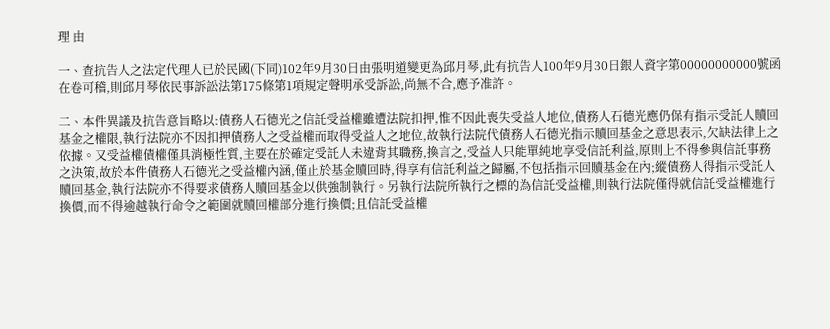理 由

一、查抗告人之法定代理人已於民國(下同)102年9月30日由張明道變更為邱月琴,此有抗告人100年9月30日銀人資字第00000000000號函在卷可稽,則邱月琴依民事訴訟法第175條第1項規定聲明承受訴訟,尚無不合,應予准許。

二、本件異議及抗告意旨略以:債務人石德光之信託受益權雖遭法院扣押,惟不因此喪失受益人地位,債務人石德光應仍保有指示受託人贖回基金之權限,執行法院亦不因扣押債務人之受益權而取得受益人之地位,故執行法院代債務人石德光指示贖回基金之意思表示,欠缺法律上之依據。又受益權債權僅具消極性質,主要在於確定受託人未違背其職務,換言之,受益人只能單純地享受信託利益,原則上不得參與信託事務之決策,故於本件債務人石德光之受益權內涵,僅止於基金贖回時,得享有信託利益之歸屬,不包括指示回贖基金在內;縱債務人得指示受託人贖回基金,執行法院亦不得要求債務人贖回基金以供強制執行。另執行法院所執行之標的為信託受益權,則執行法院僅得就信託受益權進行換價,而不得逾越執行命令之範圍就贖回權部分進行換價;且信託受益權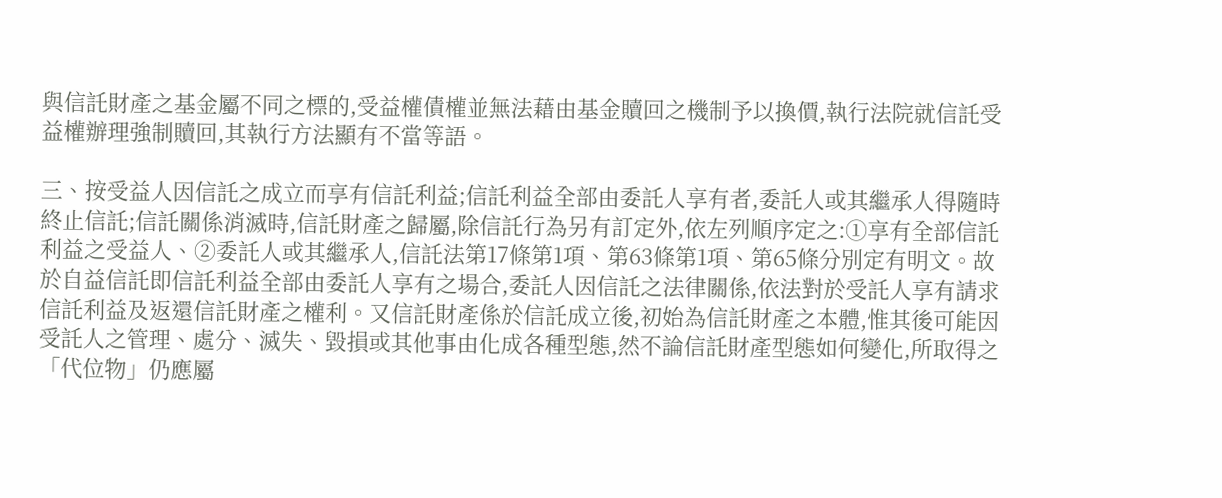與信託財產之基金屬不同之標的,受益權債權並無法藉由基金贖回之機制予以換價,執行法院就信託受益權辦理強制贖回,其執行方法顯有不當等語。

三、按受益人因信託之成立而享有信託利益;信託利益全部由委託人享有者,委託人或其繼承人得隨時終止信託;信託關係消滅時,信託財產之歸屬,除信託行為另有訂定外,依左列順序定之:①享有全部信託利益之受益人、②委託人或其繼承人,信託法第17條第1項、第63條第1項、第65條分別定有明文。故於自益信託即信託利益全部由委託人享有之場合,委託人因信託之法律關係,依法對於受託人享有請求信託利益及返還信託財產之權利。又信託財產係於信託成立後,初始為信託財產之本體,惟其後可能因受託人之管理、處分、滅失、毀損或其他事由化成各種型態,然不論信託財產型態如何變化,所取得之「代位物」仍應屬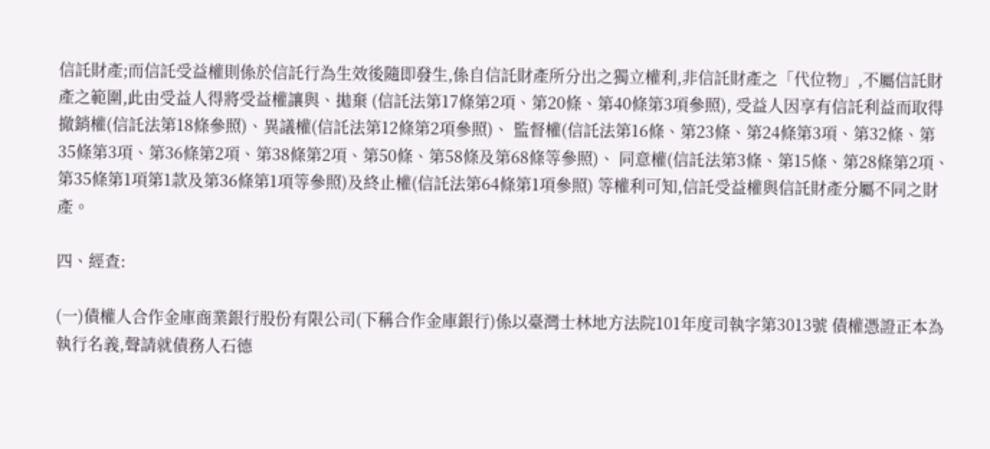信託財產;而信託受益權則係於信託行為生效後隨即發生,係自信託財產所分出之獨立權利,非信託財產之「代位物」,不屬信託財產之範圍,此由受益人得將受益權讓與、拋棄 (信託法第17條第2項、第20條、第40條第3項參照), 受益人因享有信託利益而取得撤銷權(信託法第18條參照)、異議權(信託法第12條第2項參照)、 監督權(信託法第16條、第23條、第24條第3項、第32條、第35條第3項、第36條第2項、第38條第2項、第50條、第58條及第68條等參照)、 同意權(信託法第3條、第15條、第28條第2項、第35條第1項第1款及第36條第1項等參照)及終止權(信託法第64條第1項參照) 等權利可知,信託受益權與信託財產分屬不同之財產。

四、經查:

(一)債權人合作金庫商業銀行股份有限公司(下稱合作金庫銀行)係以臺灣士林地方法院101年度司執字第3013號 債權憑證正本為執行名義,聲請就債務人石德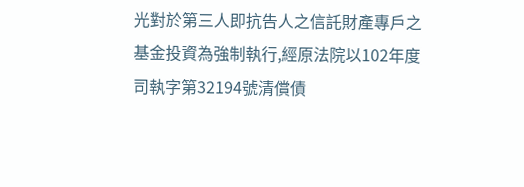光對於第三人即抗告人之信託財產專戶之基金投資為強制執行,經原法院以102年度司執字第32194號清償債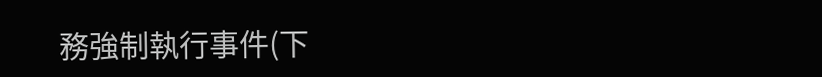務強制執行事件(下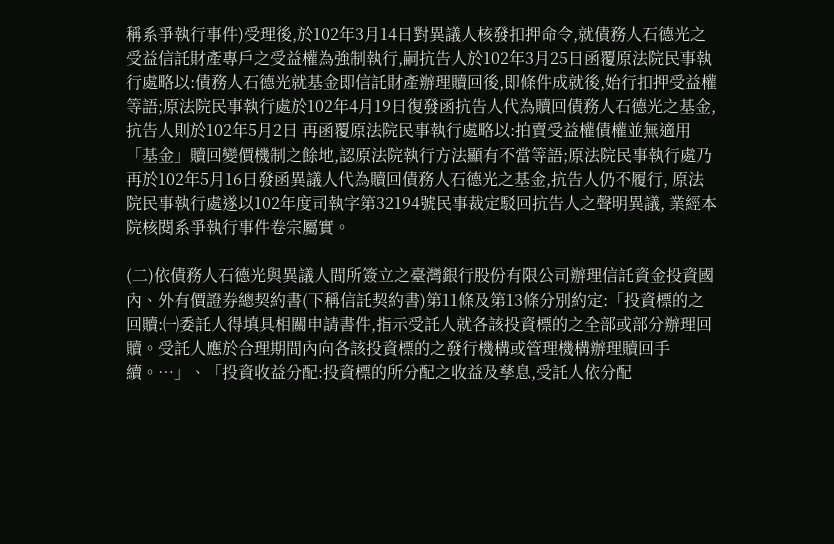稱系爭執行事件)受理後,於102年3月14日對異議人核發扣押命令,就債務人石德光之受益信託財產專戶之受益權為強制執行,嗣抗告人於102年3月25日函覆原法院民事執行處略以:債務人石德光就基金即信託財產辦理贖回後,即條件成就後,始行扣押受益權等語;原法院民事執行處於102年4月19日復發函抗告人代為贖回債務人石德光之基金,抗告人則於102年5月2日 再函覆原法院民事執行處略以:拍賣受益權債權並無適用「基金」贖回變價機制之餘地,認原法院執行方法顯有不當等語;原法院民事執行處乃再於102年5月16日發函異議人代為贖回債務人石德光之基金,抗告人仍不履行, 原法院民事執行處遂以102年度司執字第32194號民事裁定駁回抗告人之聲明異議, 業經本院核閱系爭執行事件卷宗屬實。

(二)依債務人石德光與異議人間所簽立之臺灣銀行股份有限公司辦理信託資金投資國內、外有價證券總契約書(下稱信託契約書)第11條及第13條分別約定:「投資標的之回贖:㈠委託人得填具相關申請書件,指示受託人就各該投資標的之全部或部分辦理回贖。受託人應於合理期間內向各該投資標的之發行機構或管理機構辦理贖回手續。…」、「投資收益分配:投資標的所分配之收益及孳息,受託人依分配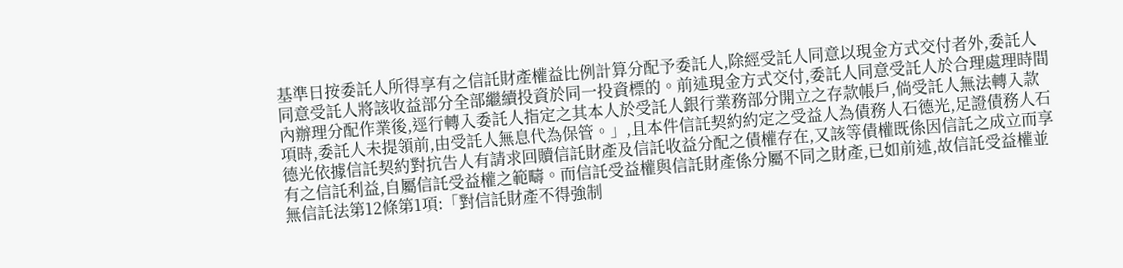基準日按委託人所得享有之信託財產權益比例計算分配予委託人,除經受託人同意以現金方式交付者外,委託人同意受託人將該收益部分全部繼續投資於同一投資標的。前述現金方式交付,委託人同意受託人於合理處理時間內辦理分配作業後,逕行轉入委託人指定之其本人於受託人銀行業務部分開立之存款帳戶,倘受託人無法轉入款項時,委託人未提領前,由受託人無息代為保管。」,且本件信託契約約定之受益人為債務人石德光,足證債務人石德光依據信託契約對抗告人有請求回贖信託財產及信託收益分配之債權存在,又該等債權既係因信託之成立而享有之信託利益,自屬信託受益權之範疇。而信託受益權與信託財產係分屬不同之財產,已如前述,故信託受益權並無信託法第12條第1項:「對信託財產不得強制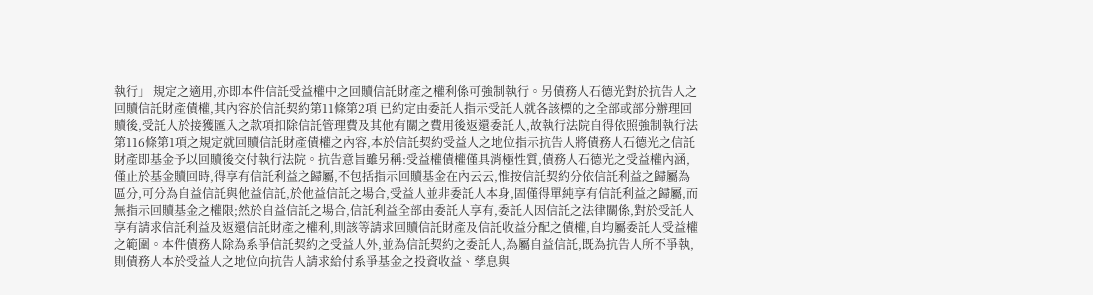執行」 規定之適用,亦即本件信託受益權中之回贖信託財產之權利係可強制執行。另債務人石德光對於抗告人之回贖信託財產債權,其內容於信託契約第11條第2項 已約定由委託人指示受託人就各該標的之全部或部分辦理回贖後,受託人於接獲匯入之款項扣除信託管理費及其他有關之費用後返還委託人,故執行法院自得依照強制執行法第116條第1項之規定就回贖信託財產債權之內容,本於信託契約受益人之地位指示抗告人將債務人石德光之信託財產即基金予以回贖後交付執行法院。抗告意旨雖另稱:受益權債權僅具消極性質,債務人石德光之受益權內涵,僅止於基金贖回時,得享有信託利益之歸屬,不包括指示回贖基金在內云云,惟按信託契約分依信託利益之歸屬為區分,可分為自益信託與他益信託,於他益信託之場合,受益人並非委託人本身,固僅得單純享有信託利益之歸屬,而無指示回贖基金之權限;然於自益信託之場合,信託利益全部由委託人享有,委託人因信託之法律關係,對於受託人享有請求信託利益及返還信託財產之權利,則該等請求回贖信託財產及信託收益分配之債權,自均屬委託人受益權之範圍。本件債務人除為系爭信託契約之受益人外,並為信託契約之委託人,為屬自益信託,既為抗告人所不爭執,則債務人本於受益人之地位向抗告人請求給付系爭基金之投資收益、孳息與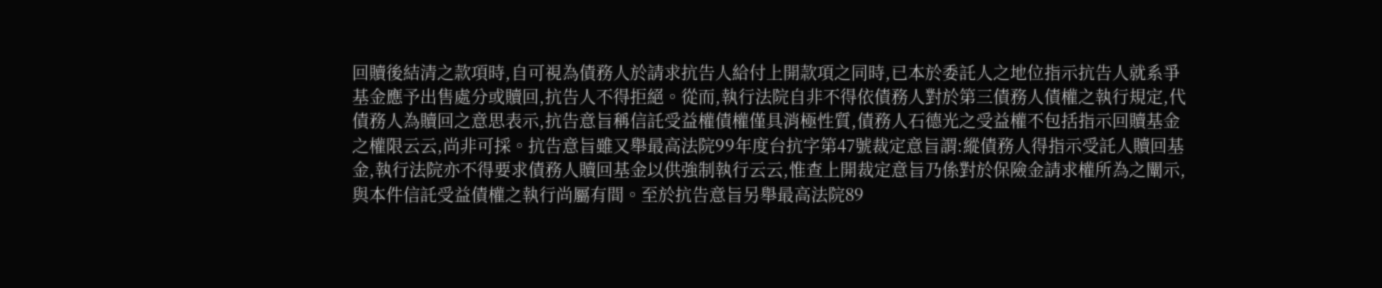回贖後結清之款項時,自可視為債務人於請求抗告人給付上開款項之同時,已本於委託人之地位指示抗告人就系爭基金應予出售處分或贖回,抗告人不得拒絕。從而,執行法院自非不得依債務人對於第三債務人債權之執行規定,代債務人為贖回之意思表示,抗告意旨稱信託受益權債權僅具消極性質,債務人石德光之受益權不包括指示回贖基金之權限云云,尚非可採。抗告意旨雖又舉最高法院99年度台抗字第47號裁定意旨謂:縱債務人得指示受託人贖回基金,執行法院亦不得要求債務人贖回基金以供強制執行云云,惟查上開裁定意旨乃係對於保險金請求權所為之闡示,與本件信託受益債權之執行尚屬有間。至於抗告意旨另舉最高法院89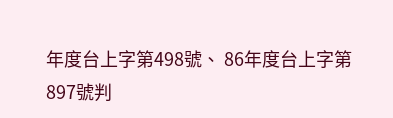年度台上字第498號、 86年度台上字第897號判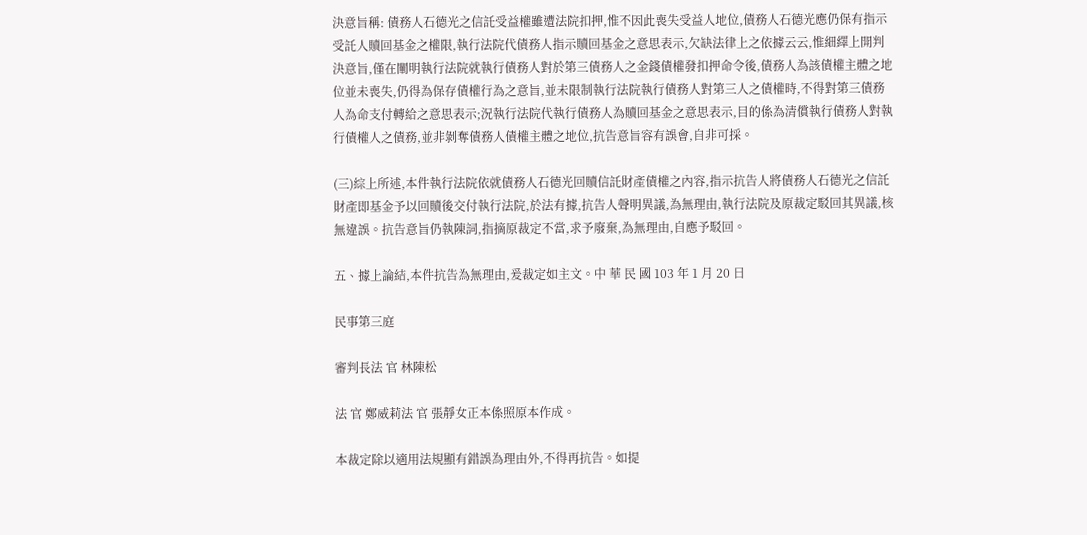決意旨稱: 債務人石德光之信託受益權雖遭法院扣押,惟不因此喪失受益人地位,債務人石德光應仍保有指示受託人贖回基金之權限,執行法院代債務人指示贖回基金之意思表示,欠缺法律上之依據云云,惟細繹上開判決意旨,僅在闡明執行法院就執行債務人對於第三債務人之金錢債權發扣押命令後,債務人為該債權主體之地位並未喪失,仍得為保存債權行為之意旨,並未限制執行法院執行債務人對第三人之債權時,不得對第三債務人為命支付轉給之意思表示;況執行法院代執行債務人為贖回基金之意思表示,目的係為清償執行債務人對執行債權人之債務,並非剝奪債務人債權主體之地位,抗告意旨容有誤會,自非可採。

(三)綜上所述,本件執行法院依就債務人石德光回贖信託財產債權之內容,指示抗告人將債務人石德光之信託財產即基金予以回贖後交付執行法院,於法有據,抗告人聲明異議,為無理由,執行法院及原裁定駁回其異議,核無違誤。抗告意旨仍執陳詞,指摘原裁定不當,求予廢棄,為無理由,自應予駁回。

五、據上論結,本件抗告為無理由,爰裁定如主文。中 華 民 國 103 年 1 月 20 日

民事第三庭

審判長法 官 林陳松

法 官 鄭威莉法 官 張靜女正本係照原本作成。

本裁定除以適用法規顯有錯誤為理由外,不得再抗告。如提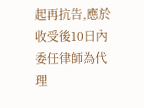起再抗告,應於收受後10日內委任律師為代理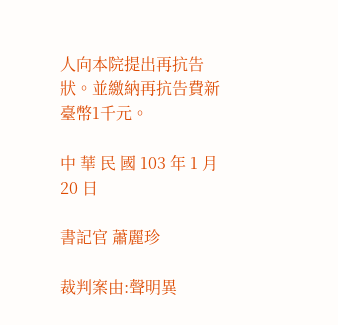人向本院提出再抗告狀。並繳納再抗告費新臺幣1千元。

中 華 民 國 103 年 1 月 20 日

書記官 蕭麗珍

裁判案由:聲明異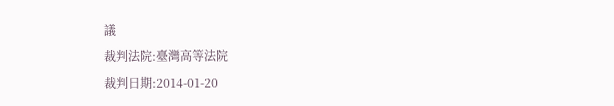議
裁判法院:臺灣高等法院
裁判日期:2014-01-20